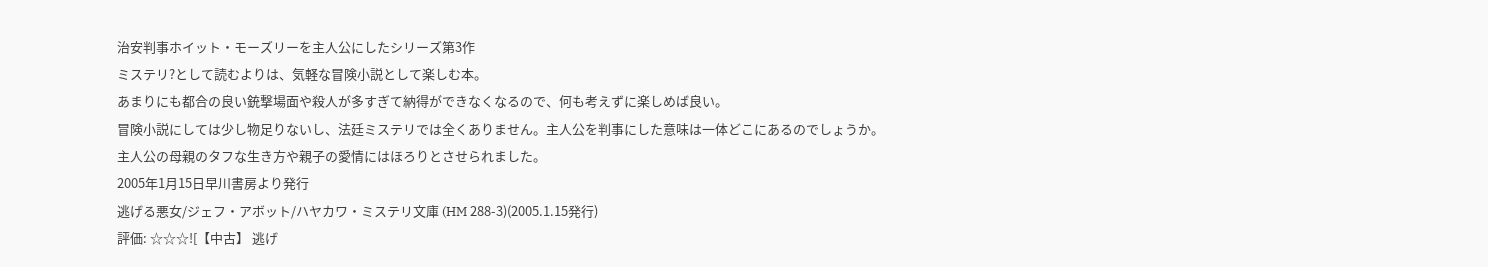治安判事ホイット・モーズリーを主人公にしたシリーズ第3作
ミステリ?として読むよりは、気軽な冒険小説として楽しむ本。
あまりにも都合の良い銃撃場面や殺人が多すぎて納得ができなくなるので、何も考えずに楽しめば良い。
冒険小説にしては少し物足りないし、法廷ミステリでは全くありません。主人公を判事にした意味は一体どこにあるのでしょうか。
主人公の母親のタフな生き方や親子の愛情にはほろりとさせられました。
2005年1月15日早川書房より発行
逃げる悪女/ジェフ・アボット/ハヤカワ・ミステリ文庫 (HM 288-3)(2005.1.15発行)
評価: ☆☆☆![【中古】 逃げ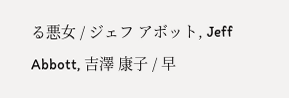る悪女 / ジェフ アボット, Jeff Abbott, 吉澤 康子 / 早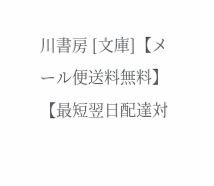川書房 [文庫]【メール便送料無料】【最短翌日配達対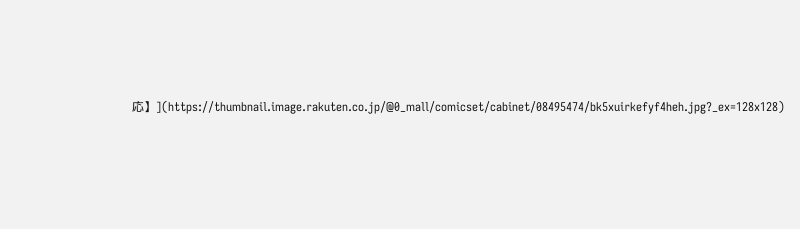応】](https://thumbnail.image.rakuten.co.jp/@0_mall/comicset/cabinet/08495474/bk5xuirkefyf4heh.jpg?_ex=128x128)